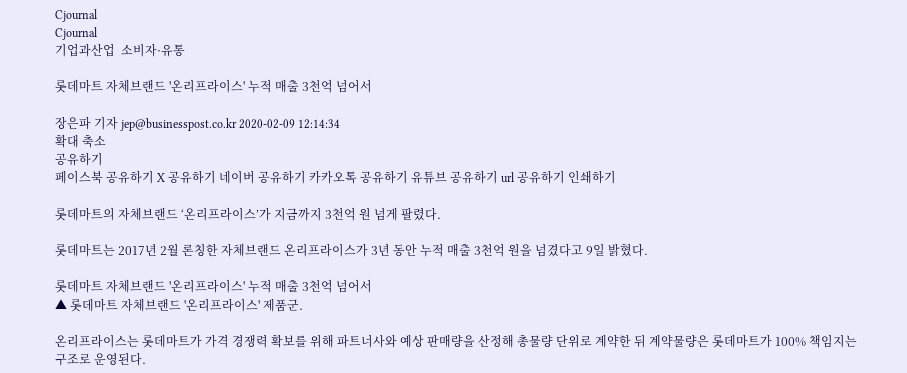Cjournal
Cjournal
기업과산업  소비자·유통

롯데마트 자체브랜드 '온리프라이스' 누적 매출 3천억 넘어서

장은파 기자 jep@businesspost.co.kr 2020-02-09 12:14:34
확대 축소
공유하기
페이스북 공유하기 X 공유하기 네이버 공유하기 카카오톡 공유하기 유튜브 공유하기 url 공유하기 인쇄하기

롯데마트의 자체브랜드 ‘온리프라이스’가 지금까지 3천억 원 넘게 팔렸다.

롯데마트는 2017년 2월 론칭한 자체브랜드 온리프라이스가 3년 동안 누적 매출 3천억 원을 넘겼다고 9일 밝혔다.

롯데마트 자체브랜드 '온리프라이스' 누적 매출 3천억 넘어서
▲ 롯데마트 자체브랜드 '온리프라이스' 제품군.

온리프라이스는 롯데마트가 가격 경쟁력 확보를 위해 파트너사와 예상 판매량을 산정해 총물량 단위로 계약한 뒤 계약물량은 롯데마트가 100% 책임지는 구조로 운영된다.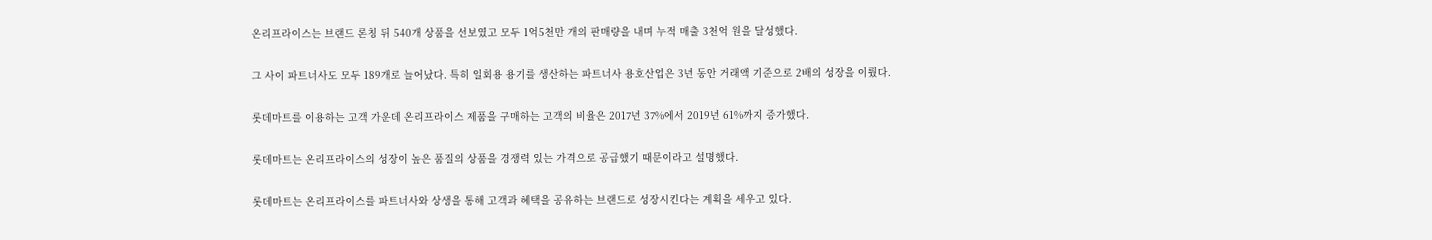온리프라이스는 브랜드 론칭 뒤 540개 상품을 선보였고 모두 1억5천만 개의 판매량을 내며 누적 매출 3천억 원을 달성했다.

그 사이 파트너사도 모두 189개로 늘어났다. 특히 일회용 용기를 생산하는 파트너사 용호산업은 3년 동안 거래액 기준으로 2배의 성장을 이뤘다.

롯데마트를 이용하는 고객 가운데 온리프라이스 제품을 구매하는 고객의 비율은 2017년 37%에서 2019년 61%까지 증가했다.

롯데마트는 온리프라이스의 성장이 높은 품질의 상품을 경쟁력 있는 가격으로 공급했기 때문이라고 설명했다.

롯데마트는 온리프라이스를 파트너사와 상생을 통해 고객과 혜택을 공유하는 브랜드로 성장시킨다는 계획을 세우고 있다.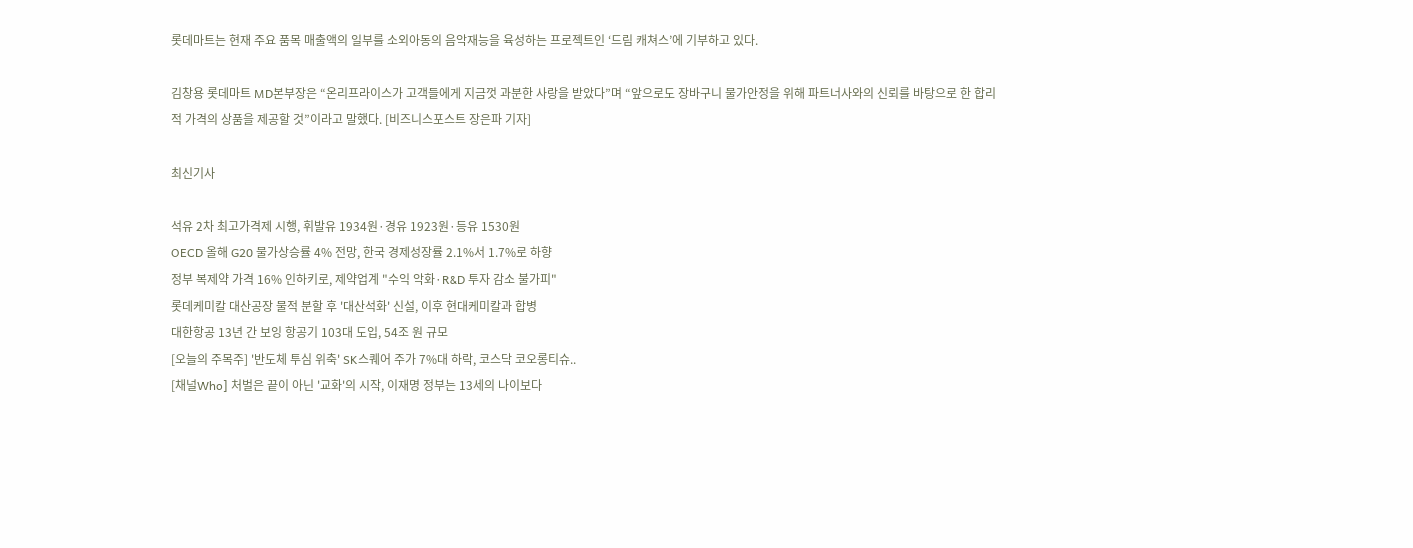롯데마트는 현재 주요 품목 매출액의 일부를 소외아동의 음악재능을 육성하는 프로젝트인 ‘드림 캐쳐스’에 기부하고 있다.

김창용 롯데마트 MD본부장은 “온리프라이스가 고객들에게 지금껏 과분한 사랑을 받았다”며 “앞으로도 장바구니 물가안정을 위해 파트너사와의 신뢰를 바탕으로 한 합리적 가격의 상품을 제공할 것”이라고 말했다. [비즈니스포스트 장은파 기자]

최신기사

석유 2차 최고가격제 시행, 휘발유 1934원·경유 1923원·등유 1530원
OECD 올해 G20 물가상승률 4% 전망, 한국 경제성장률 2.1%서 1.7%로 하향
정부 복제약 가격 16% 인하키로, 제약업계 "수익 악화·R&D 투자 감소 불가피"
롯데케미칼 대산공장 물적 분할 후 '대산석화' 신설, 이후 현대케미칼과 합병
대한항공 13년 간 보잉 항공기 103대 도입, 54조 원 규모
[오늘의 주목주] '반도체 투심 위축' SK스퀘어 주가 7%대 하락, 코스닥 코오롱티슈..
[채널Who] 처벌은 끝이 아닌 '교화'의 시작, 이재명 정부는 13세의 나이보다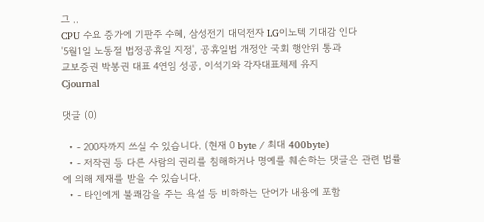그 ..
CPU 수요 증가에 기판주 수혜, 삼성전기 대덕전자 LG이노텍 기대감 인다
'5월1일 노동절 법정공휴일 지정', 공휴일법 개정안 국회 행안위 통과
교보증권 박봉권 대표 4연임 성공, 이석기와 각자대표체제 유지
Cjournal

댓글 (0)

  • - 200자까지 쓰실 수 있습니다. (현재 0 byte / 최대 400byte)
  • - 저작권 등 다른 사람의 권리를 침해하거나 명예를 훼손하는 댓글은 관련 법률에 의해 제재를 받을 수 있습니다.
  • - 타인에게 불쾌감을 주는 욕설 등 비하하는 단어가 내용에 포함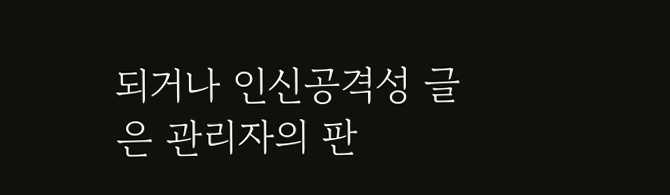되거나 인신공격성 글은 관리자의 판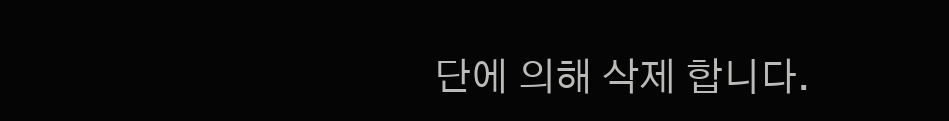단에 의해 삭제 합니다.